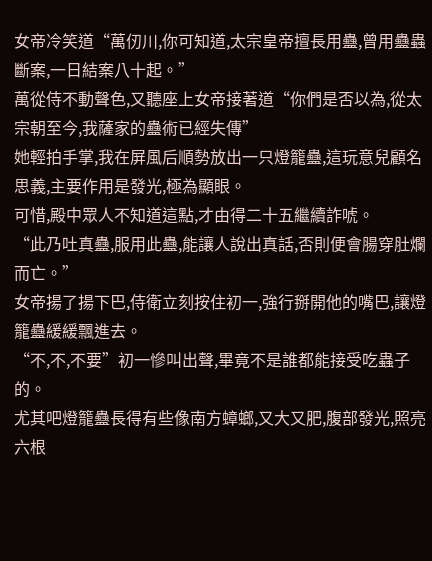女帝冷笑道“萬仞川,你可知道,太宗皇帝擅長用蠱,曾用蠱蟲斷案,一日結案八十起。”
萬從侍不動聲色,又聽座上女帝接著道“你們是否以為,從太宗朝至今,我薩家的蠱術已經失傳”
她輕拍手掌,我在屏風后順勢放出一只燈籠蠱,這玩意兒顧名思義,主要作用是發光,極為顯眼。
可惜,殿中眾人不知道這點,才由得二十五繼續詐唬。
“此乃吐真蠱,服用此蠱,能讓人說出真話,否則便會腸穿肚爛而亡。”
女帝揚了揚下巴,侍衛立刻按住初一,強行掰開他的嘴巴,讓燈籠蠱緩緩飄進去。
“不,不,不要”初一慘叫出聲,畢竟不是誰都能接受吃蟲子的。
尤其吧燈籠蠱長得有些像南方蟑螂,又大又肥,腹部發光,照亮六根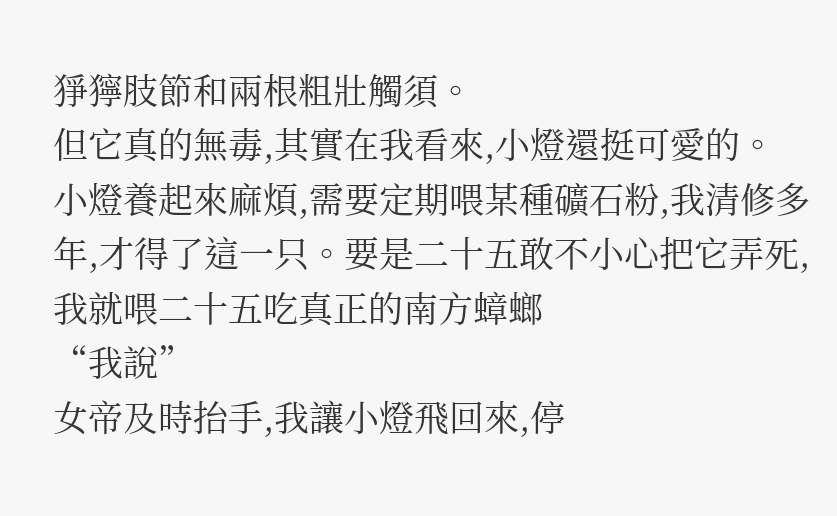猙獰肢節和兩根粗壯觸須。
但它真的無毒,其實在我看來,小燈還挺可愛的。
小燈養起來麻煩,需要定期喂某種礦石粉,我清修多年,才得了這一只。要是二十五敢不小心把它弄死,我就喂二十五吃真正的南方蟑螂
“我說”
女帝及時抬手,我讓小燈飛回來,停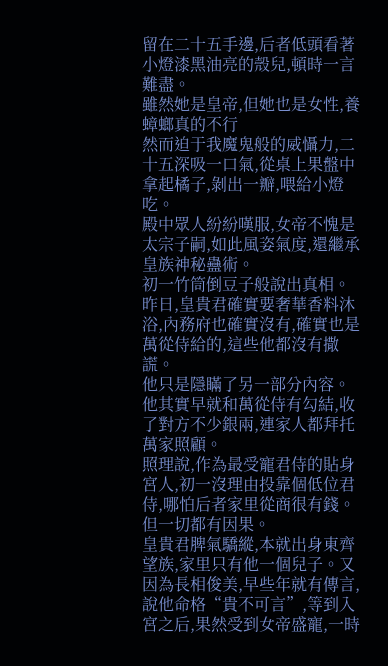留在二十五手邊,后者低頭看著小燈漆黑油亮的殼兒,頓時一言難盡。
雖然她是皇帝,但她也是女性,養蟑螂真的不行
然而迫于我魔鬼般的威懾力,二十五深吸一口氣,從桌上果盤中拿起橘子,剝出一瓣,喂給小燈吃。
殿中眾人紛紛嘆服,女帝不愧是太宗子嗣,如此風姿氣度,還繼承皇族神秘蠱術。
初一竹筒倒豆子般說出真相。
昨日,皇貴君確實要奢華香料沐浴,內務府也確實沒有,確實也是萬從侍給的,這些他都沒有撒謊。
他只是隱瞞了另一部分內容。
他其實早就和萬從侍有勾結,收了對方不少銀兩,連家人都拜托萬家照顧。
照理說,作為最受寵君侍的貼身宮人,初一沒理由投靠個低位君侍,哪怕后者家里從商很有錢。
但一切都有因果。
皇貴君脾氣驕縱,本就出身東齊望族,家里只有他一個兒子。又因為長相俊美,早些年就有傳言,說他命格“貴不可言”,等到入宮之后,果然受到女帝盛寵,一時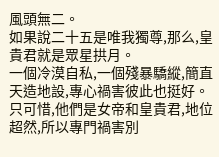風頭無二。
如果說二十五是唯我獨尊,那么,皇貴君就是眾星拱月。
一個冷漠自私,一個殘暴驕縱,簡直天造地設,專心禍害彼此也挺好。
只可惜,他們是女帝和皇貴君,地位超然,所以專門禍害別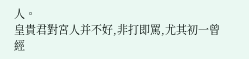人。
皇貴君對宮人并不好,非打即罵,尤其初一曾經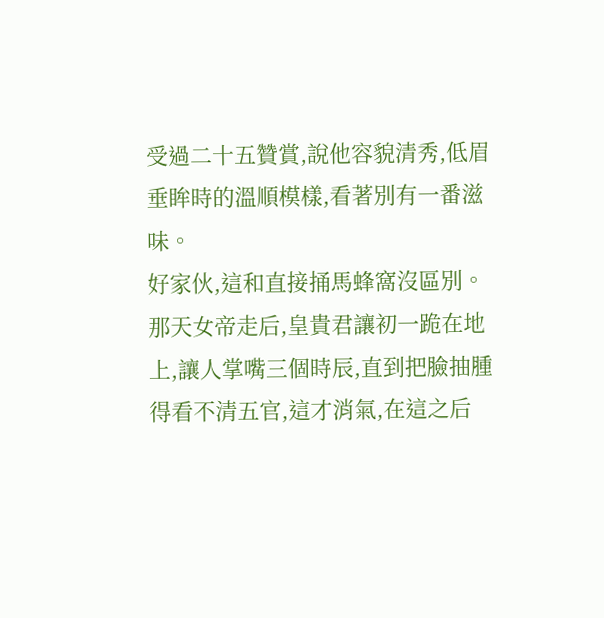受過二十五贊賞,說他容貌清秀,低眉垂眸時的溫順模樣,看著別有一番滋味。
好家伙,這和直接捅馬蜂窩沒區別。
那天女帝走后,皇貴君讓初一跪在地上,讓人掌嘴三個時辰,直到把臉抽腫得看不清五官,這才消氣,在這之后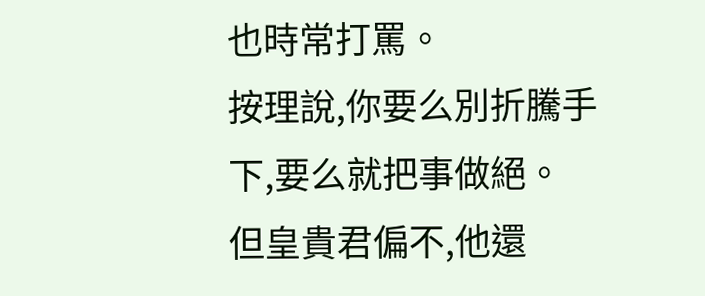也時常打罵。
按理說,你要么別折騰手下,要么就把事做絕。
但皇貴君偏不,他還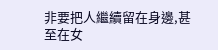非要把人繼續留在身邊,甚至在女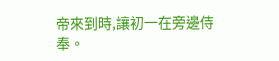帝來到時,讓初一在旁邊侍奉。